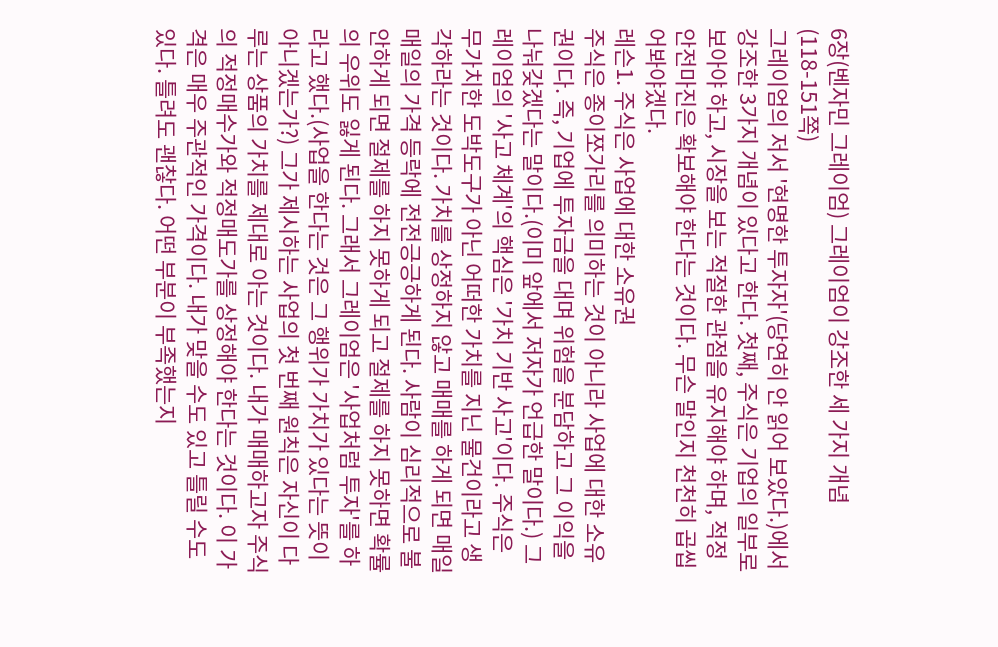6장(벤자민 그레이엄) 그레이엄이 강조한 세 가지 개념(118-151쪽)
그레이엄의 저서 '현명한 투자자'(당연히 안 읽어 보았다.)에서 강조한 3가지 개념이 있다고 한다. 첫째, 주식은 기업의 일부로 보아야 하고, 시장을 보는 적절한 관점을 유지해야 하며, 적정 안전마진은 확보해야 한다는 것이다. 무슨 말인지 천천히 곱씹어봐야겠다.
레슨1. 주식은 사업에 대한 소유권
주식은 종이쪼가리를 의미하는 것이 아니라 사업에 대한 소유권이다. 즉, 기업에 투자금을 대며 위험을 분담하고 그 이익을 나눠갖겠다는 말이다.(이미 앞에서 저자가 언급한 말이다.) 그레이엄의 '사고 체계'의 핵심은 '가치 기반 사고'이다. 주식은 무가치한 도박도구가 아닌 어떠한 가치를 지닌 물건이라고 생각하라는 것이다. 가치를 상정하지 않고 매매를 하게 되면 매일매일의 가격 등락에 전전긍긍하게 된다. 사람이 심리적으로 불안하게 되면 절제를 하지 못하게 되고 절제를 하지 못하면 확률의 우위도 잃게 된다. 그래서 그레이엄은 '사업처럼 투자'를 하라고 했다.(사업을 한다는 것은 그 행위가 가치가 있다는 뜻이 아니겠는가?) 그가 제시하는 사업의 첫 번째 원칙은 자신이 다루는 상품의 가치를 제대로 아는 것이다. 내가 매매하고자 주식의 적정매수가와 적정매도가를 상정해야 한다는 것이다. 이 가격은 매우 주관적인 가격이다. 내가 맞을 수도 있고 틀릴 수도 있다. 틀려도 괜찮다. 어떤 부분이 부족했는지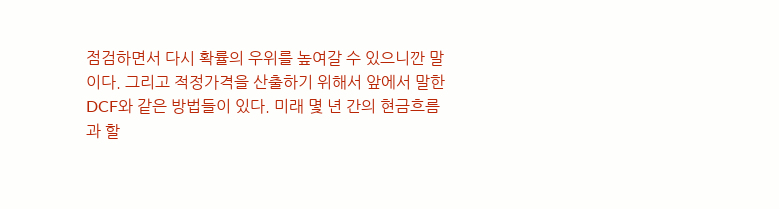점검하면서 다시 확률의 우위를 높여갈 수 있으니깐 말이다. 그리고 적정가격을 산출하기 위해서 앞에서 말한 DCF와 같은 방법들이 있다. 미래 몇 년 간의 현금흐름과 할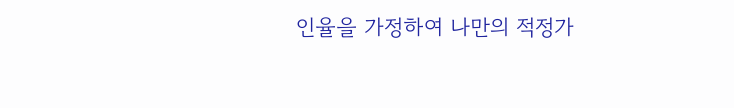인율을 가정하여 나만의 적정가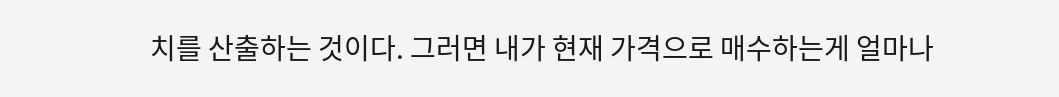치를 산출하는 것이다. 그러면 내가 현재 가격으로 매수하는게 얼마나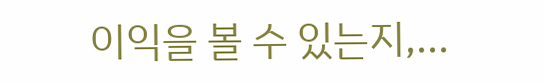이익을 볼 수 있는지,...